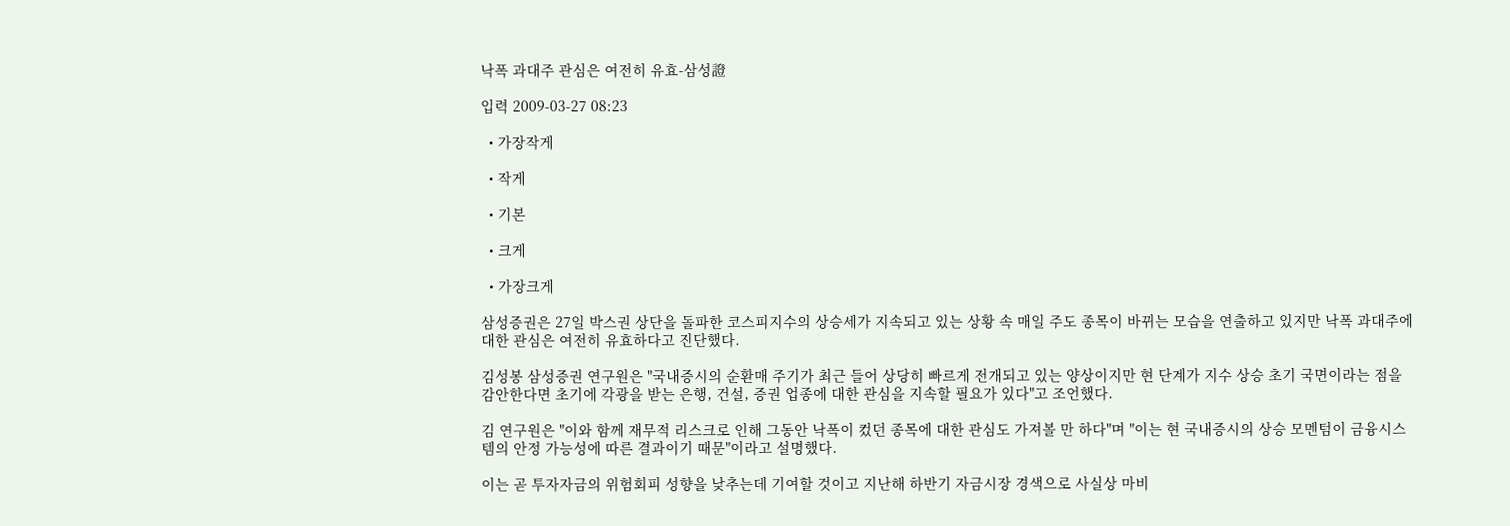낙폭 과대주 관심은 여전히 유효-삼성證

입력 2009-03-27 08:23

  • 가장작게

  • 작게

  • 기본

  • 크게

  • 가장크게

삼성증권은 27일 박스권 상단을 돌파한 코스피지수의 상승세가 지속되고 있는 상황 속 매일 주도 종목이 바뀌는 모습을 연출하고 있지만 낙폭 과대주에 대한 관심은 여전히 유효하다고 진단했다.

김성봉 삼성증권 연구원은 "국내증시의 순환매 주기가 최근 들어 상당히 빠르게 전개되고 있는 양상이지만 현 단계가 지수 상승 초기 국면이라는 점을 감안한다면 초기에 각광을 받는 은행, 건설, 증권 업종에 대한 관심을 지속할 필요가 있다"고 조언했다.

김 연구원은 "이와 함께 재무적 리스크로 인해 그동안 낙폭이 컸던 종목에 대한 관심도 가져볼 만 하다"며 "이는 현 국내증시의 상승 모멘텀이 금융시스템의 안정 가능성에 따른 결과이기 때문"이라고 설명했다.

이는 곧 투자자금의 위험회피 성향을 낮추는데 기여할 것이고 지난해 하반기 자금시장 경색으로 사실상 마비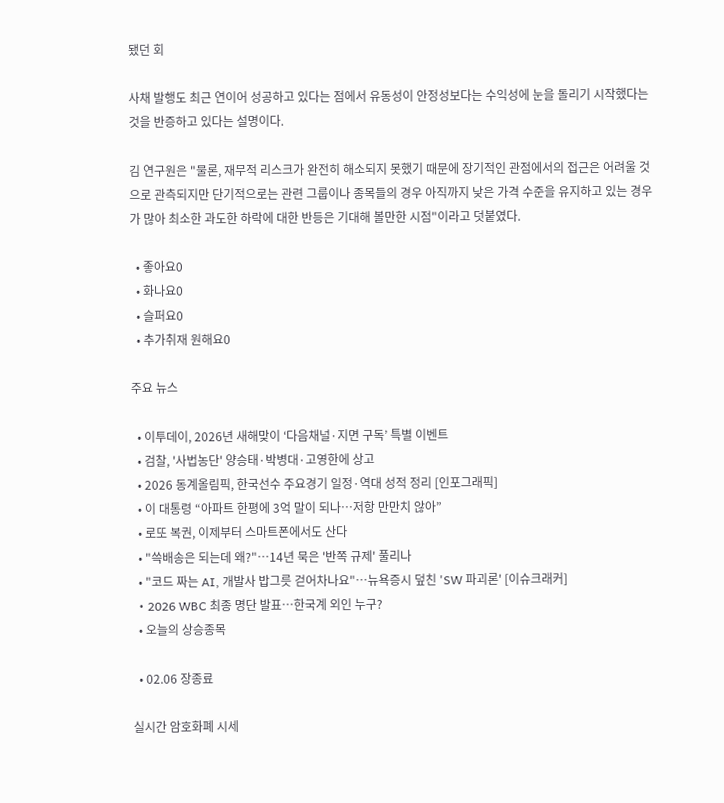됐던 회

사채 발행도 최근 연이어 성공하고 있다는 점에서 유동성이 안정성보다는 수익성에 눈을 돌리기 시작했다는 것을 반증하고 있다는 설명이다.

김 연구원은 "물론, 재무적 리스크가 완전히 해소되지 못했기 때문에 장기적인 관점에서의 접근은 어려울 것으로 관측되지만 단기적으로는 관련 그룹이나 종목들의 경우 아직까지 낮은 가격 수준을 유지하고 있는 경우가 많아 최소한 과도한 하락에 대한 반등은 기대해 볼만한 시점"이라고 덧붙였다.

  • 좋아요0
  • 화나요0
  • 슬퍼요0
  • 추가취재 원해요0

주요 뉴스

  • 이투데이, 2026년 새해맞이 ‘다음채널·지면 구독’ 특별 이벤트
  • 검찰, '사법농단' 양승태·박병대·고영한에 상고
  • 2026 동계올림픽, 한국선수 주요경기 일정·역대 성적 정리 [인포그래픽]
  • 이 대통령 “아파트 한평에 3억 말이 되나…저항 만만치 않아”
  • 로또 복권, 이제부터 스마트폰에서도 산다
  • "쓱배송은 되는데 왜?"…14년 묵은 '반쪽 규제' 풀리나
  • "코드 짜는 AI, 개발사 밥그릇 걷어차나요"…뉴욕증시 덮친 'SW 파괴론' [이슈크래커]
  • 2026 WBC 최종 명단 발표…한국계 외인 누구?
  • 오늘의 상승종목

  • 02.06 장종료

실시간 암호화폐 시세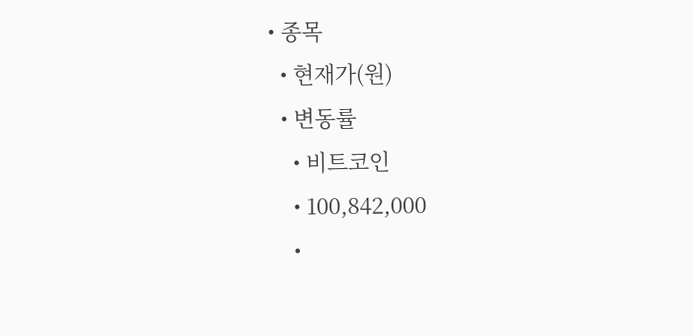• 종목
  • 현재가(원)
  • 변동률
    • 비트코인
    • 100,842,000
    •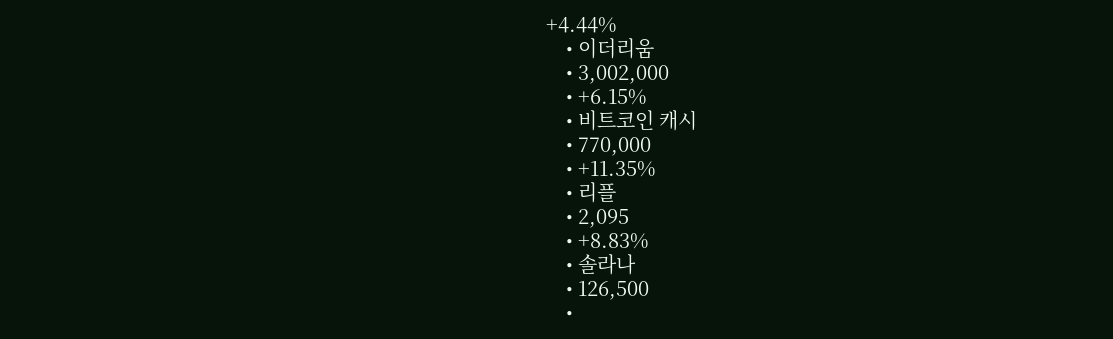+4.44%
    • 이더리움
    • 3,002,000
    • +6.15%
    • 비트코인 캐시
    • 770,000
    • +11.35%
    • 리플
    • 2,095
    • +8.83%
    • 솔라나
    • 126,500
    •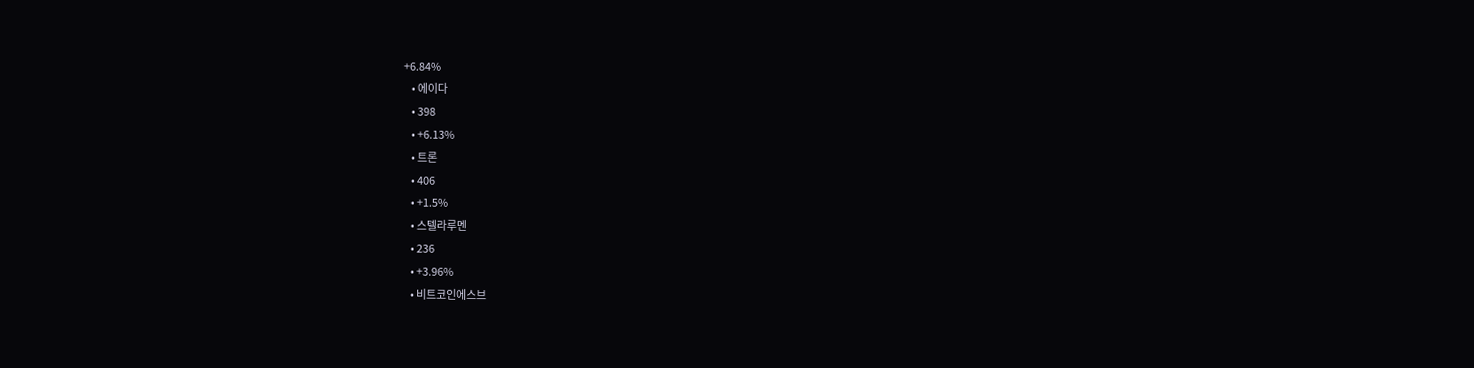+6.84%
    • 에이다
    • 398
    • +6.13%
    • 트론
    • 406
    • +1.5%
    • 스텔라루멘
    • 236
    • +3.96%
    • 비트코인에스브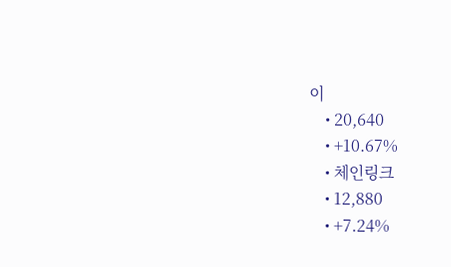이
    • 20,640
    • +10.67%
    • 체인링크
    • 12,880
    • +7.24%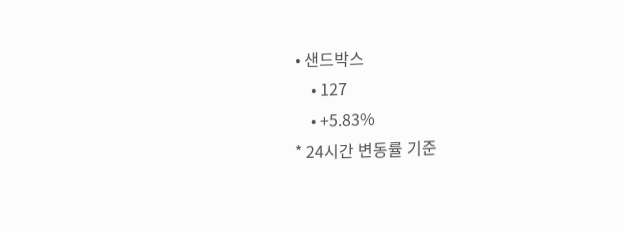• 샌드박스
    • 127
    • +5.83%
* 24시간 변동률 기준